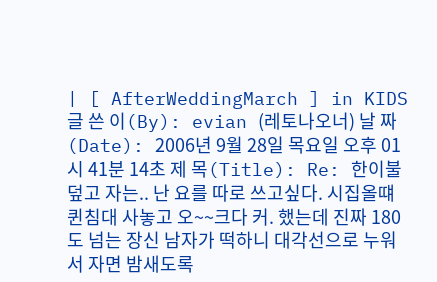| [ AfterWeddingMarch ] in KIDS 글 쓴 이(By): evian (레토나오너) 날 짜 (Date): 2006년 9월 28일 목요일 오후 01시 41분 14초 제 목(Title): Re: 한이불 덮고 자는.. 난 요를 따로 쓰고싶다. 시집올떄 퀸침대 사놓고 오~~크다 커. 했는데 진짜 180도 넘는 장신 남자가 떡하니 대각선으로 누워서 자면 밤새도록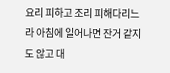요리 피하고 조리 피해다리느라 아침에 일어나면 잔거 같지도 않고 대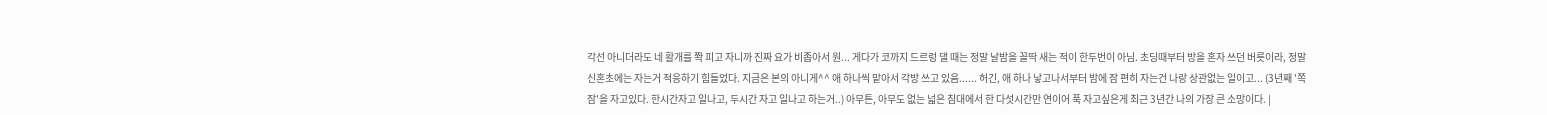각선 아니더라도 네 활개를 쫙 피고 자니까 진짜 요가 비좁아서 원... 게다가 코까지 드르렁 댈 때는 정말 날밤을 꼴딱 새는 적이 한두번이 아님. 초딩때부터 방을 혼자 쓰던 버릇이라, 정말 신혼초에는 자는거 적응하기 힘들었다. 지금은 본의 아니게^^ 애 하나씩 맡아서 각방 쓰고 있음...... 허긴, 애 하나 낳고나서부터 밤에 잠 편히 자는건 나랑 상관없는 일이고... (3년째 '쪽잠'을 자고있다. 한시간자고 일나고, 두시간 자고 일나고 하는거..) 아무튼, 아무도 없는 넓은 침대에서 한 다섯시간만 연이어 푹 자고싶은게 최근 3년간 나의 가장 큰 소망이다. |